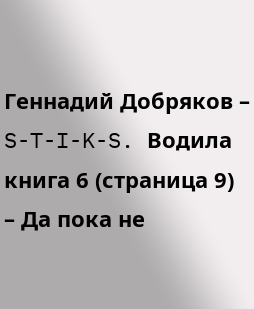Геннадий Добряков – S-T-I-K-S. Водила книга 6 (страница 9)
– Да пока не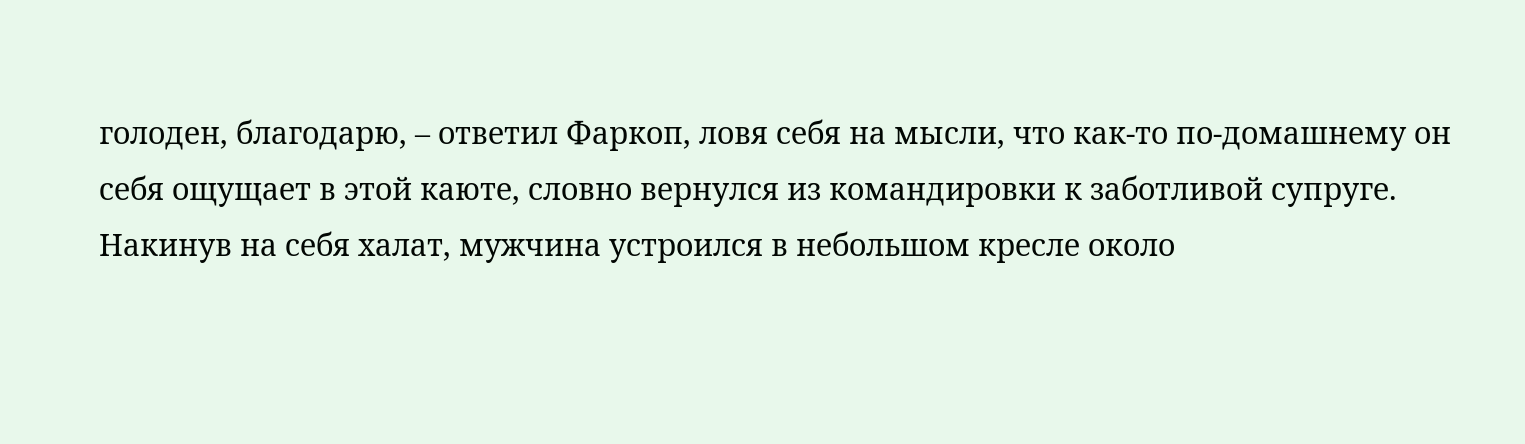голоден, благодарю, – ответил Фаркоп, ловя себя на мысли, что как-то по-домашнему он себя ощущает в этой каюте, словно вернулся из командировки к заботливой супруге.
Накинув на себя халат, мужчина устроился в небольшом кресле около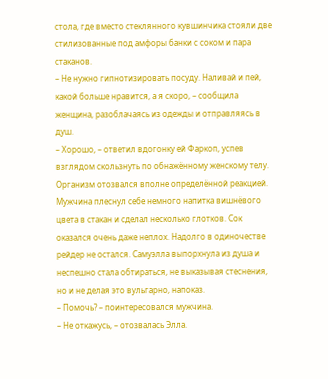стола, где вместо стеклянного кувшинчика стояли две стилизованные под амфоры банки с соком и пара стаканов.
– Не нужно гипнотизировать посуду. Наливай и пей, какой больше нравится, а я скоро, – сообщила женщина, разоблачаясь из одежды и отправляясь в душ.
– Хорошо, – ответил вдогонку ей Фаркоп, успев взглядом скользнуть по обнажённому женскому телу.
Организм отозвался вполне определённой реакцией. Мужчина плеснул себе немного напитка вишнёвого цвета в стакан и сделал несколько глотков. Сок оказался очень даже неплох. Надолго в одиночестве рейдер не остался. Самуэлла выпорхнула из душа и неспешно стала обтираться, не выказывая стеснения, но и не делая это вульгарно, напоказ.
– Помочь? – поинтересовался мужчина.
– Не откажусь, – отозвалась Элла.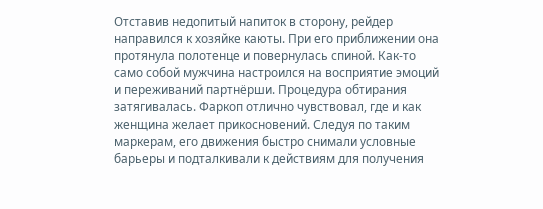Отставив недопитый напиток в сторону, рейдер направился к хозяйке каюты. При его приближении она протянула полотенце и повернулась спиной. Как-то само собой мужчина настроился на восприятие эмоций и переживаний партнёрши. Процедура обтирания затягивалась. Фаркоп отлично чувствовал, где и как женщина желает прикосновений. Следуя по таким маркерам, его движения быстро снимали условные барьеры и подталкивали к действиям для получения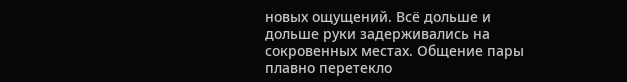новых ощущений. Всё дольше и дольше руки задерживались на сокровенных местах. Общение пары плавно перетекло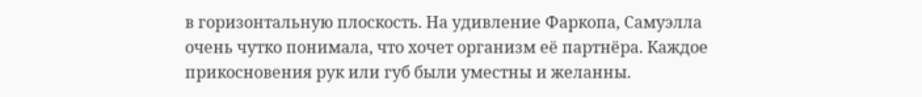в горизонтальную плоскость. На удивление Фаркопа, Самуэлла очень чутко понимала, что хочет организм её партнёра. Каждое прикосновения рук или губ были уместны и желанны.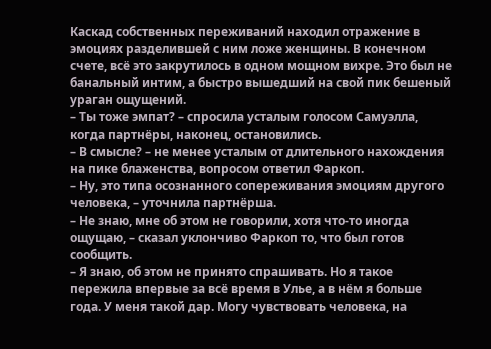Каскад собственных переживаний находил отражение в эмоциях разделившей с ним ложе женщины. В конечном счете, всё это закрутилось в одном мощном вихре. Это был не банальный интим, а быстро вышедший на свой пик бешеный ураган ощущений.
– Ты тоже эмпат? – спросила усталым голосом Самуэлла, когда партнёры, наконец, остановились.
– В смысле? – не менее усталым от длительного нахождения на пике блаженства, вопросом ответил Фаркоп.
– Ну, это типа осознанного сопереживания эмоциям другого человека, – уточнила партнёрша.
– Не знаю, мне об этом не говорили, хотя что-то иногда ощущаю, – сказал уклончиво Фаркоп то, что был готов сообщить.
– Я знаю, об этом не принято спрашивать. Но я такое пережила впервые за всё время в Улье, а в нём я больше года. У меня такой дар. Могу чувствовать человека, на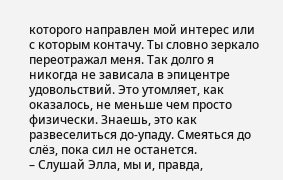которого направлен мой интерес или с которым контачу. Ты словно зеркало переотражал меня. Так долго я никогда не зависала в эпицентре удовольствий. Это утомляет, как оказалось, не меньше чем просто физически. Знаешь, это как развеселиться до-упаду. Смеяться до слёз, пока сил не останется.
– Слушай Элла, мы и, правда,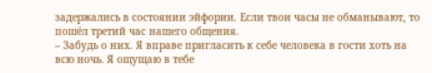задержались в состоянии эйфории. Если твои часы не обманывают, то пошёл третий час нашего общения.
– Забудь о них. Я вправе пригласить к себе человека в гости хоть на всю ночь. Я ощущаю в тебе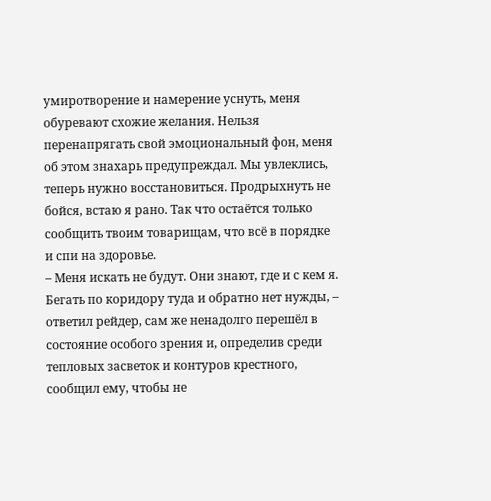умиротворение и намерение уснуть, меня обуревают схожие желания. Нельзя перенапрягать свой эмоциональный фон, меня об этом знахарь предупреждал. Мы увлеклись, теперь нужно восстановиться. Продрыхнуть не бойся, встаю я рано. Так что остаётся только сообщить твоим товарищам, что всё в порядке и спи на здоровье.
– Меня искать не будут. Они знают, где и с кем я. Бегать по коридору туда и обратно нет нужды, – ответил рейдер, сам же ненадолго перешёл в состояние особого зрения и, определив среди тепловых засветок и контуров крестного, сообщил ему, чтобы не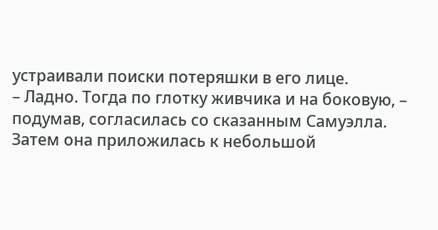устраивали поиски потеряшки в его лице.
– Ладно. Тогда по глотку живчика и на боковую, – подумав, согласилась со сказанным Самуэлла.
Затем она приложилась к небольшой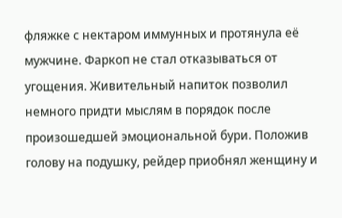фляжке с нектаром иммунных и протянула её мужчине. Фаркоп не стал отказываться от угощения. Живительный напиток позволил немного придти мыслям в порядок после произошедшей эмоциональной бури. Положив голову на подушку, рейдер приобнял женщину и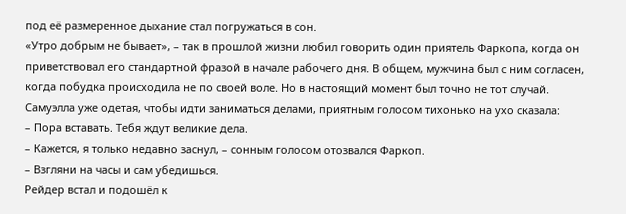под её размеренное дыхание стал погружаться в сон.
«Утро добрым не бывает», – так в прошлой жизни любил говорить один приятель Фаркопа, когда он приветствовал его стандартной фразой в начале рабочего дня. В общем, мужчина был с ним согласен, когда побудка происходила не по своей воле. Но в настоящий момент был точно не тот случай. Самуэлла уже одетая, чтобы идти заниматься делами, приятным голосом тихонько на ухо сказала:
– Пора вставать. Тебя ждут великие дела.
– Кажется, я только недавно заснул, – сонным голосом отозвался Фаркоп.
– Взгляни на часы и сам убедишься.
Рейдер встал и подошёл к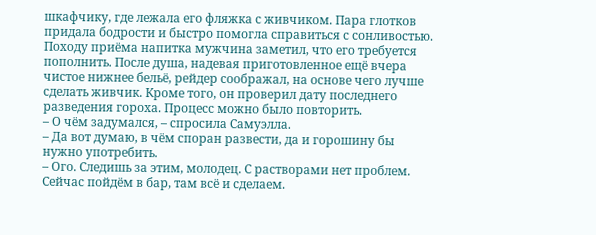шкафчику, где лежала его фляжка с живчиком. Пара глотков придала бодрости и быстро помогла справиться с сонливостью. Походу приёма напитка мужчина заметил, что его требуется пополнить. После душа, надевая приготовленное ещё вчера чистое нижнее бельё, рейдер соображал, на основе чего лучше сделать живчик. Кроме того, он проверил дату последнего разведения гороха. Процесс можно было повторить.
– О чём задумался, – спросила Самуэлла.
– Да вот думаю, в чём споран развести, да и горошину бы нужно употребить.
– Ого. Следишь за этим, молодец. С растворами нет проблем. Сейчас пойдём в бар, там всё и сделаем.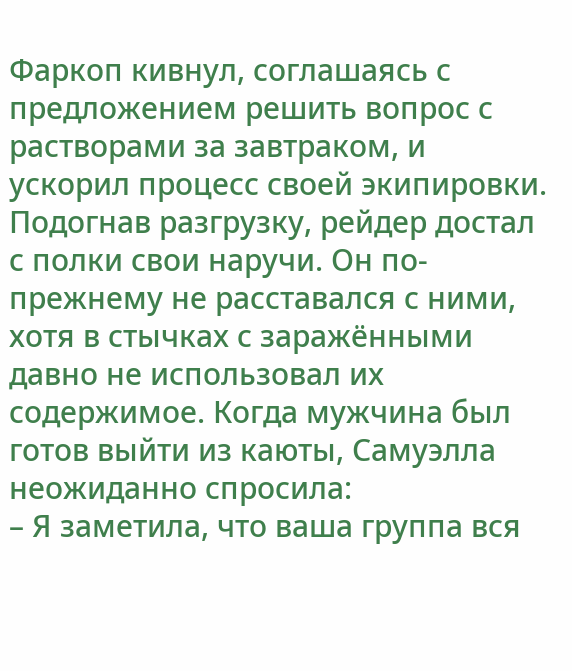Фаркоп кивнул, соглашаясь с предложением решить вопрос с растворами за завтраком, и ускорил процесс своей экипировки. Подогнав разгрузку, рейдер достал с полки свои наручи. Он по-прежнему не расставался с ними, хотя в стычках с заражёнными давно не использовал их содержимое. Когда мужчина был готов выйти из каюты, Самуэлла неожиданно спросила:
– Я заметила, что ваша группа вся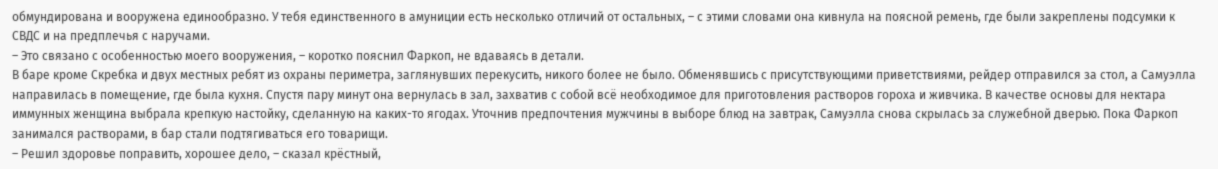обмундирована и вооружена единообразно. У тебя единственного в амуниции есть несколько отличий от остальных, – с этими словами она кивнула на поясной ремень, где были закреплены подсумки к СВДС и на предплечья с наручами.
– Это связано с особенностью моего вооружения, – коротко пояснил Фаркоп, не вдаваясь в детали.
В баре кроме Скребка и двух местных ребят из охраны периметра, заглянувших перекусить, никого более не было. Обменявшись с присутствующими приветствиями, рейдер отправился за стол, а Самуэлла направилась в помещение, где была кухня. Спустя пару минут она вернулась в зал, захватив с собой всё необходимое для приготовления растворов гороха и живчика. В качестве основы для нектара иммунных женщина выбрала крепкую настойку, сделанную на каких-то ягодах. Уточнив предпочтения мужчины в выборе блюд на завтрак, Самуэлла снова скрылась за служебной дверью. Пока Фаркоп занимался растворами, в бар стали подтягиваться его товарищи.
– Решил здоровье поправить, хорошее дело, – сказал крёстный,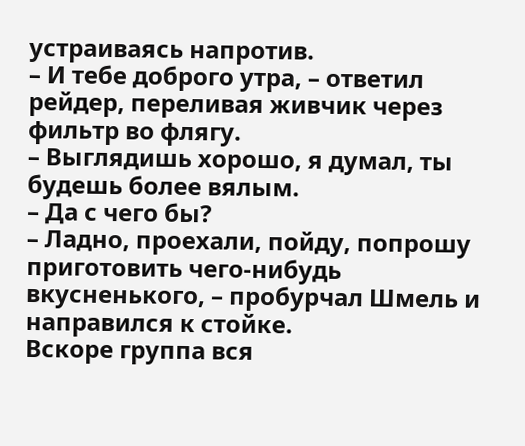устраиваясь напротив.
– И тебе доброго утра, – ответил рейдер, переливая живчик через фильтр во флягу.
– Выглядишь хорошо, я думал, ты будешь более вялым.
– Да с чего бы?
– Ладно, проехали, пойду, попрошу приготовить чего-нибудь вкусненького, – пробурчал Шмель и направился к стойке.
Вскоре группа вся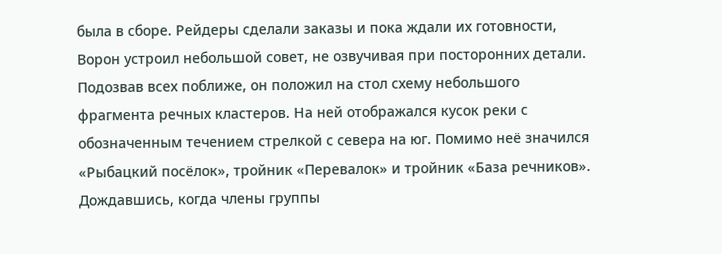была в сборе. Рейдеры сделали заказы и пока ждали их готовности, Ворон устроил небольшой совет, не озвучивая при посторонних детали. Подозвав всех поближе, он положил на стол схему небольшого фрагмента речных кластеров. На ней отображался кусок реки с обозначенным течением стрелкой с севера на юг. Помимо неё значился «Рыбацкий посёлок», тройник «Перевалок» и тройник «База речников». Дождавшись, когда члены группы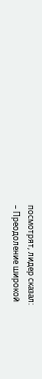посмотрят, лидер сказал:
– Преодоление широкой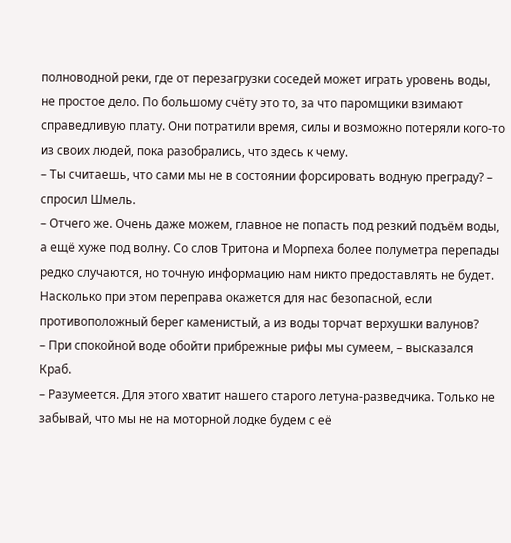полноводной реки, где от перезагрузки соседей может играть уровень воды, не простое дело. По большому счёту это то, за что паромщики взимают справедливую плату. Они потратили время, силы и возможно потеряли кого-то из своих людей, пока разобрались, что здесь к чему.
– Ты считаешь, что сами мы не в состоянии форсировать водную преграду? – спросил Шмель.
– Отчего же. Очень даже можем, главное не попасть под резкий подъём воды, а ещё хуже под волну. Со слов Тритона и Морпеха более полуметра перепады редко случаются, но точную информацию нам никто предоставлять не будет. Насколько при этом переправа окажется для нас безопасной, если противоположный берег каменистый, а из воды торчат верхушки валунов?
– При спокойной воде обойти прибрежные рифы мы сумеем, – высказался Краб.
– Разумеется. Для этого хватит нашего старого летуна-разведчика. Только не забывай, что мы не на моторной лодке будем с её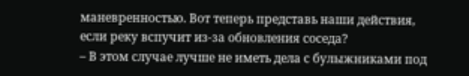маневренностью. Вот теперь представь наши действия, если реку вспучит из-за обновления соседа?
– В этом случае лучше не иметь дела с булыжниками под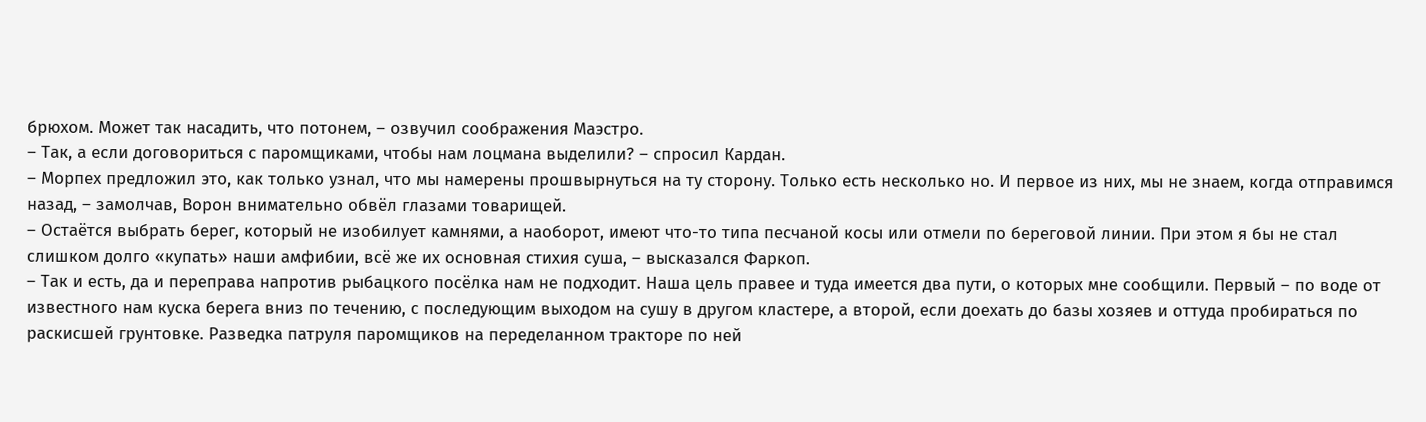брюхом. Может так насадить, что потонем, – озвучил соображения Маэстро.
– Так, а если договориться с паромщиками, чтобы нам лоцмана выделили? – спросил Кардан.
– Морпех предложил это, как только узнал, что мы намерены прошвырнуться на ту сторону. Только есть несколько но. И первое из них, мы не знаем, когда отправимся назад, – замолчав, Ворон внимательно обвёл глазами товарищей.
– Остаётся выбрать берег, который не изобилует камнями, а наоборот, имеют что-то типа песчаной косы или отмели по береговой линии. При этом я бы не стал слишком долго «купать» наши амфибии, всё же их основная стихия суша, – высказался Фаркоп.
– Так и есть, да и переправа напротив рыбацкого посёлка нам не подходит. Наша цель правее и туда имеется два пути, о которых мне сообщили. Первый – по воде от известного нам куска берега вниз по течению, с последующим выходом на сушу в другом кластере, а второй, если доехать до базы хозяев и оттуда пробираться по раскисшей грунтовке. Разведка патруля паромщиков на переделанном тракторе по ней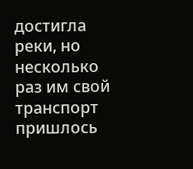достигла реки, но несколько раз им свой транспорт пришлось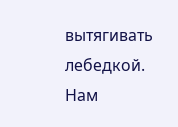вытягивать лебедкой. Нам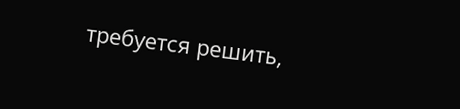требуется решить,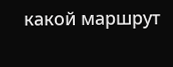какой маршрут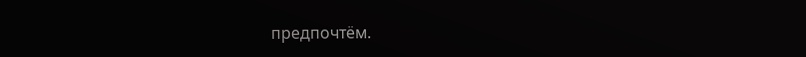предпочтём.